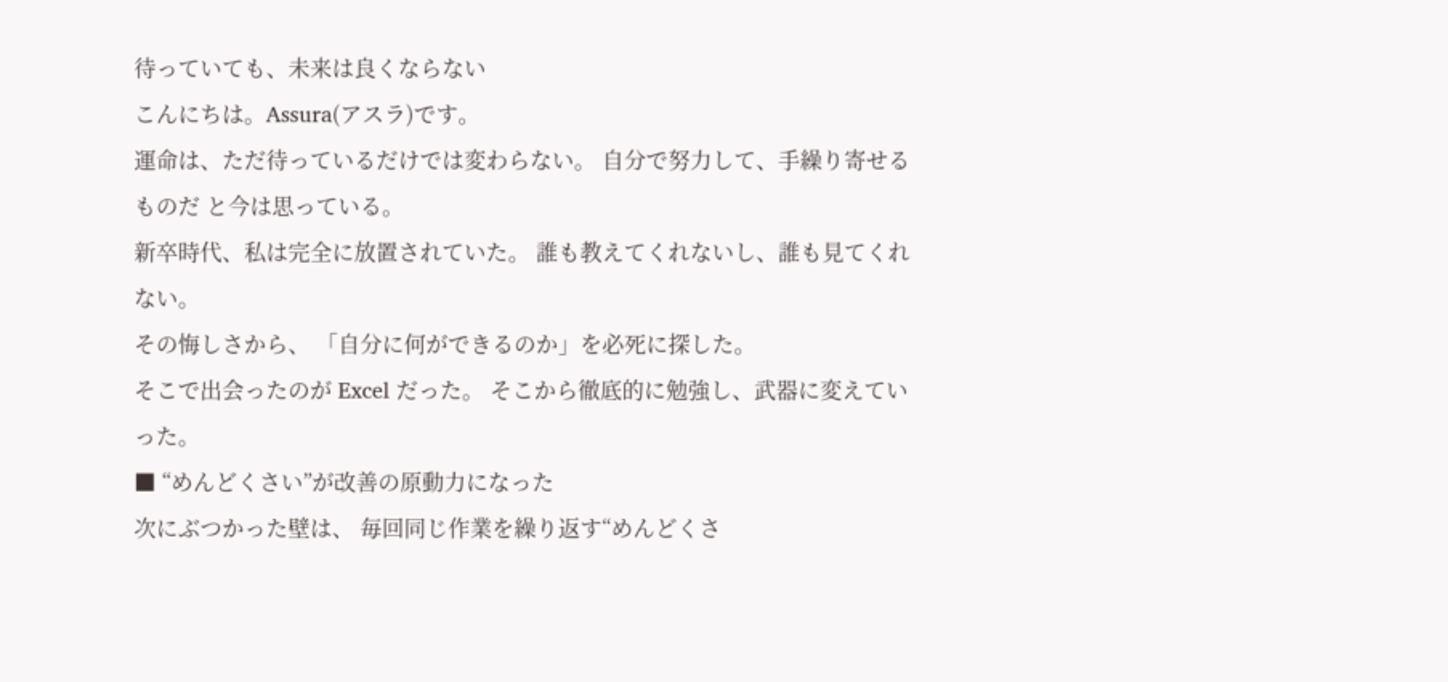待っていても、未来は良くならない
こんにちは。Assura(アスラ)です。
運命は、ただ待っているだけでは変わらない。 自分で努力して、手繰り寄せるものだ と今は思っている。
新卒時代、私は完全に放置されていた。 誰も教えてくれないし、誰も見てくれない。
その悔しさから、 「自分に何ができるのか」を必死に探した。
そこで出会ったのが Excel だった。 そこから徹底的に勉強し、武器に変えていった。
■ “めんどくさい”が改善の原動力になった
次にぶつかった壁は、 毎回同じ作業を繰り返す“めんどくさ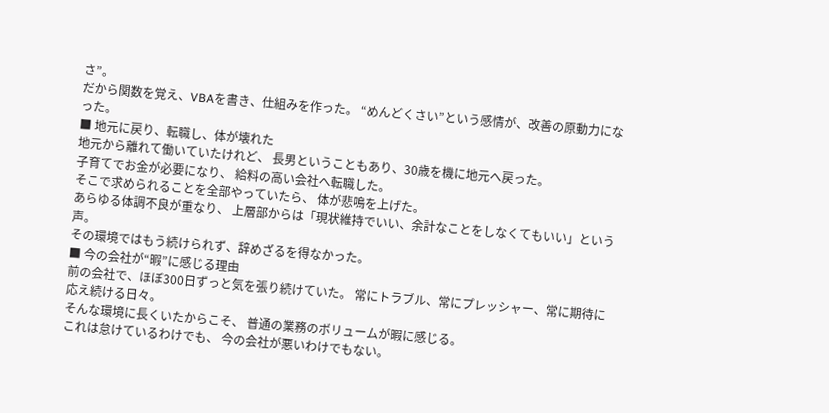さ”。
だから関数を覚え、VBAを書き、仕組みを作った。 “めんどくさい”という感情が、改善の原動力になった。
■ 地元に戻り、転職し、体が壊れた
地元から離れて働いていたけれど、 長男ということもあり、30歳を機に地元へ戻った。
子育てでお金が必要になり、 給料の高い会社へ転職した。
そこで求められることを全部やっていたら、 体が悲鳴を上げた。
あらゆる体調不良が重なり、 上層部からは「現状維持でいい、余計なことをしなくてもいい」という声。
その環境ではもう続けられず、辞めざるを得なかった。
■ 今の会社が“暇”に感じる理由
前の会社で、ほぼ300日ずっと気を張り続けていた。 常にトラブル、常にプレッシャー、常に期待に応え続ける日々。
そんな環境に長くいたからこそ、 普通の業務のボリュームが暇に感じる。
これは怠けているわけでも、 今の会社が悪いわけでもない。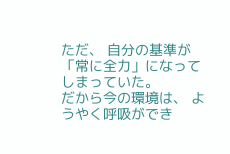ただ、 自分の基準が「常に全力」になってしまっていた。
だから今の環境は、 ようやく呼吸ができ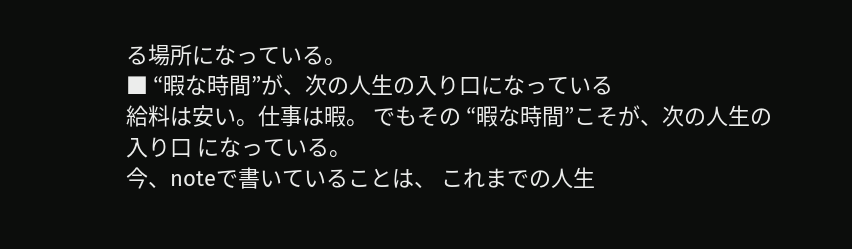る場所になっている。
■ “暇な時間”が、次の人生の入り口になっている
給料は安い。仕事は暇。 でもその “暇な時間”こそが、次の人生の入り口 になっている。
今、noteで書いていることは、 これまでの人生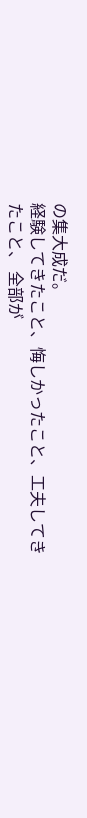の集大成だ。
経験してきたこと、悔しかったこと、工夫してきたこと、 全部が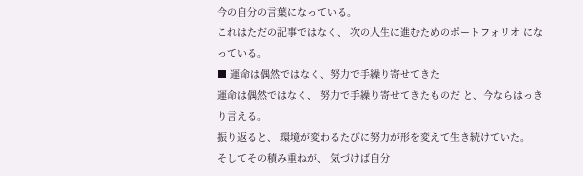今の自分の言葉になっている。
これはただの記事ではなく、 次の人生に進むためのポートフォリオ になっている。
■ 運命は偶然ではなく、努力で手繰り寄せてきた
運命は偶然ではなく、 努力で手繰り寄せてきたものだ と、今ならはっきり言える。
振り返ると、 環境が変わるたびに努力が形を変えて生き続けていた。
そしてその積み重ねが、 気づけば自分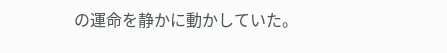の運命を静かに動かしていた。